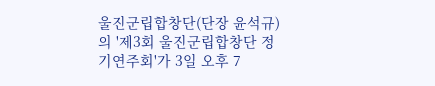울진군립합창단(단장 윤석규)의 '제3회 울진군립합창단 정기연주회'가 3일 오후 7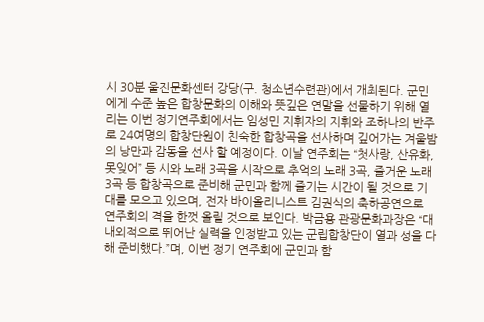시 30분 울진문화센터 강당(구. 청소년수련관)에서 개최된다. 군민에게 수준 높은 합창문화의 이해와 뜻깊은 연말을 선물하기 위해 열리는 이번 정기연주회에서는 임성민 지휘자의 지휘와 조하나의 반주로 24여명의 합창단원이 친숙한 합창곡을 선사하며 깊어가는 겨울밤의 낭만과 감동을 선사 할 예정이다. 이날 연주회는 “첫사랑, 산유화, 못잊어” 등 시와 노래 3곡을 시작으로 추억의 노래 3곡, 즐거운 노래 3곡 등 합창곡으로 준비해 군민과 함께 즐기는 시간이 될 것으로 기대를 모으고 있으며, 전자 바이올리니스트 김권식의 축하공연으로 연주회의 격을 한껏 올릴 것으로 보인다. 박금용 관광문화과장은 “대내외적으로 뛰어난 실력을 인정받고 있는 군립합창단이 열과 성을 다해 준비했다.”며, 이번 정기 연주회에 군민과 함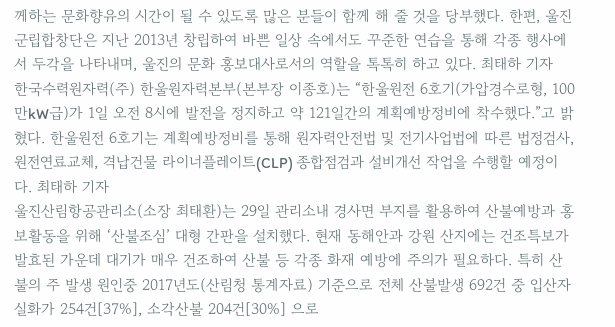께하는 문화향유의 시간이 될 수 있도록 많은 분들이 함께 해 줄 것을 당부했다. 한편, 울진군립합창단은 지난 2013년 창립하여 바쁜 일상 속에서도 꾸준한 연습을 통해 각종 행사에서 두각을 나타내며, 울진의 문화 홍보대사로서의 역할을 톡톡히 하고 있다. 최태하 기자
한국수력원자력(주) 한울원자력본부(본부장 이종호)는 “한울원전 6호기(가압경수로형, 100만kW급)가 1일 오전 8시에 발전을 정지하고 약 121일간의 계획예방정비에 착수했다.”고 밝혔다. 한울원전 6호기는 계획예방정비를 통해 원자력안전법 및 전기사업법에 따른 법정검사, 원전연료교체, 격납건물 라이너플레이트(CLP) 종합점검과 설비개선 작업을 수행할 예정이다. 최태하 기자
울진산림항공관리소(소장 최태환)는 29일 관리소내 경사면 부지를 활용하여 산불예방과 홍보활동을 위해 ‘산불조심’ 대형 간판을 설치했다. 현재 동해안과 강원 산지에는 건조특보가 발효된 가운데 대기가 매우 건조하여 산불 등 각종 화재 예방에 주의가 필요하다. 특히 산불의 주 발생 원인중 2017년도(산림청 통계자료) 기준으로 전체 산불발생 692건 중 입산자실화가 254건[37%], 소각산불 204건[30%] 으로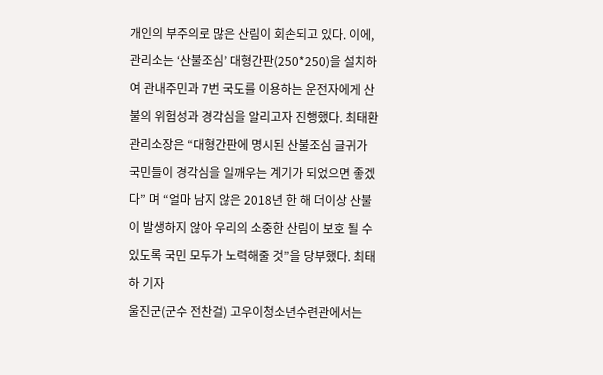개인의 부주의로 많은 산림이 회손되고 있다. 이에, 관리소는 ‘산불조심’ 대형간판(250*250)을 설치하여 관내주민과 7번 국도를 이용하는 운전자에게 산불의 위험성과 경각심을 알리고자 진행했다. 최태환 관리소장은 “대형간판에 명시된 산불조심 글귀가 국민들이 경각심을 일깨우는 계기가 되었으면 좋겠다” 며 “얼마 남지 않은 2018년 한 해 더이상 산불이 발생하지 않아 우리의 소중한 산림이 보호 될 수 있도록 국민 모두가 노력해줄 것”을 당부했다. 최태하 기자
울진군(군수 전찬걸) 고우이청소년수련관에서는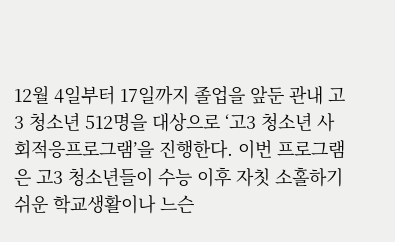12월 4일부터 17일까지 졸업을 앞둔 관내 고3 청소년 512명을 대상으로 ‘고3 청소년 사회적응프로그램’을 진행한다. 이번 프로그램은 고3 청소년들이 수능 이후 자칫 소홀하기 쉬운 학교생활이나 느슨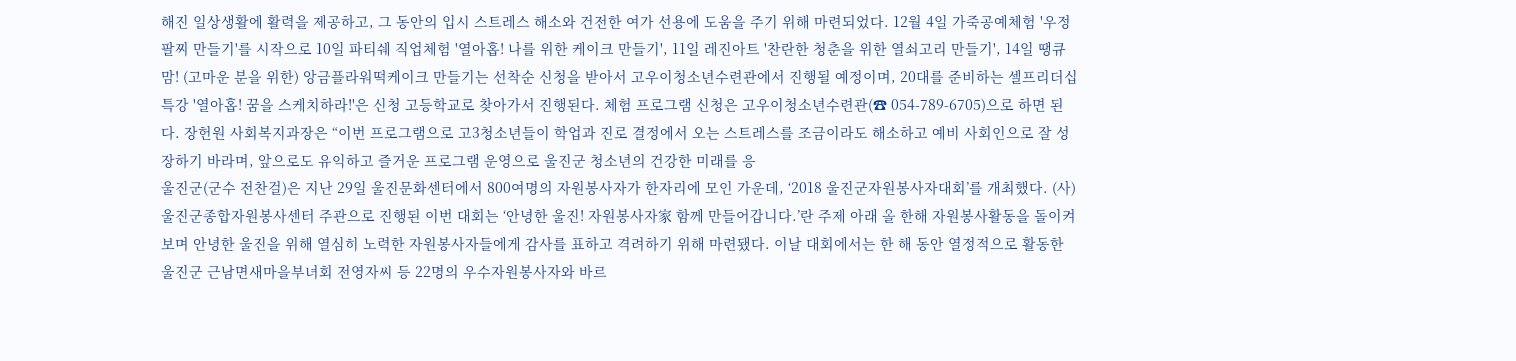해진 일상생활에 활력을 제공하고, 그 동안의 입시 스트레스 해소와 건전한 여가 선용에 도움을 주기 위해 마련되었다. 12월 4일 가죽공예체험 '우정팔찌 만들기'를 시작으로 10일 파티쉐 직업체험 '열아홉! 나를 위한 케이크 만들기', 11일 레진아트 '찬란한 청춘을 위한 열쇠고리 만들기', 14일 땡큐맘! (고마운 분을 위한) 앙금플라워떡케이크 만들기는 선착순 신청을 받아서 고우이청소년수련관에서 진행될 예정이며, 20대를 준비하는 셀프리더십 특강 '열아홉! 꿈을 스케치하라!'은 신청 고등학교로 찾아가서 진행된다. 체험 프로그램 신청은 고우이청소년수련관(☎ 054-789-6705)으로 하면 된다. 장헌원 사회복지과장은 “이번 프로그램으로 고3청소년들이 학업과 진로 결정에서 오는 스트레스를 조금이라도 해소하고 예비 사회인으로 잘 성장하기 바라며, 앞으로도 유익하고 즐거운 프로그램 운영으로 울진군 청소년의 건강한 미래를 응
울진군(군수 전찬걸)은 지난 29일 울진문화센터에서 800여명의 자원봉사자가 한자리에 모인 가운데, ‘2018 울진군자원봉사자대회’를 개최했다. (사)울진군종합자원봉사센터 주관으로 진행된 이번 대회는 ‘안녕한 울진! 자원봉사자家 함께 만들어갑니다.’란 주제 아래 올 한해 자원봉사활동을 돌이켜 보며 안녕한 울진을 위해 열심히 노력한 자원봉사자들에게 감사를 표하고 격려하기 위해 마련됐다. 이날 대회에서는 한 해 동안 열정적으로 활동한 울진군 근남면새마을부녀회 전영자씨 등 22명의 우수자원봉사자와 바르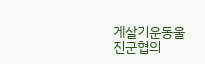게살기운동울진군협의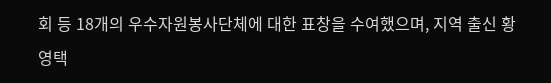회 등 18개의 우수자원봉사단체에 대한 표창을 수여했으며, 지역 출신 황영택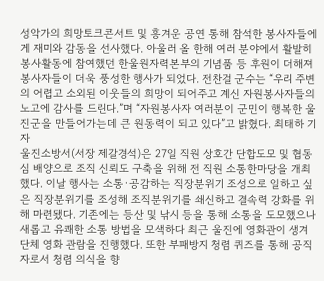성악가의 희망토크콘서트 및 흥겨운 공연 통해 참석한 봉사자들에게 재미와 감동을 선사했다. 아울러 올 한해 여러 분야에서 활발히 봉사활동에 참여했던 한울원자력본부의 기념품 등 후원이 더해져 봉사자들이 더욱 풍성한 행사가 되었다. 전찬걸 군수는 “우리 주변의 어렵고 소외된 이웃들의 희망이 되어주고 계신 자원봉사자들의 노고에 감사를 드린다.”며 “자원봉사자 여러분이 군민이 행복한 울진군을 만들어가는데 큰 원동력이 되고 있다”고 밝혔다. 최태하 기자
울진소방서(서장 제갈경석)은 27일 직원 상호간 단합도모 및 협동심 배양으로 조직 신뢰도 구축을 위해 전 직원 소통한마당을 개최했다. 이날 행사는 소통·공감하는 직장분위기 조성으로 일하고 싶은 직장분위기를 조성해 조직분위기를 쇄신하고 결속력 강화를 위해 마련됐다. 기존에는 등산 및 낚시 등을 통해 소통을 도모했으나 새롭고 유쾌한 소통 방법을 모색하다 최근 울진에 영화관이 생겨 단체 영화 관람을 진행했다. 또한 부패방지 청렴 퀴즈를 통해 공직자로서 청렴 의식을 향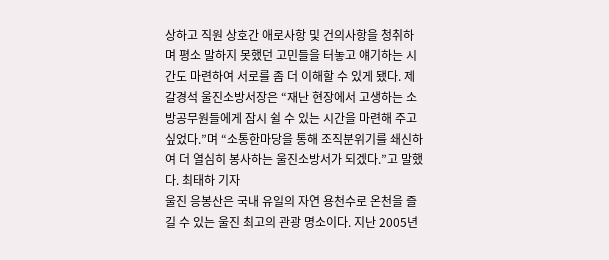상하고 직원 상호간 애로사항 및 건의사항을 청취하며 평소 말하지 못했던 고민들을 터놓고 얘기하는 시간도 마련하여 서로를 좀 더 이해할 수 있게 됐다. 제갈경석 울진소방서장은 “재난 현장에서 고생하는 소방공무원들에게 잠시 쉴 수 있는 시간을 마련해 주고 싶었다.”며 “소통한마당을 통해 조직분위기를 쇄신하여 더 열심히 봉사하는 울진소방서가 되겠다.”고 말했다. 최태하 기자
울진 응봉산은 국내 유일의 자연 용천수로 온천을 즐길 수 있는 울진 최고의 관광 명소이다. 지난 2005년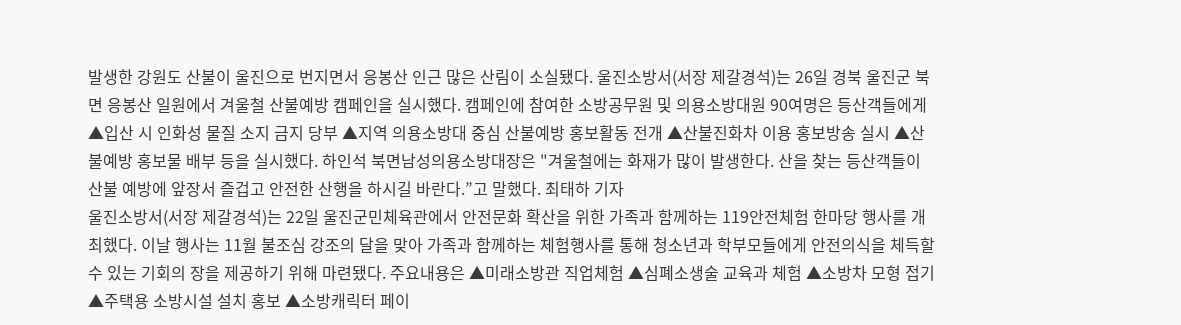발생한 강원도 산불이 울진으로 번지면서 응봉산 인근 많은 산림이 소실됐다. 울진소방서(서장 제갈경석)는 26일 경북 울진군 북면 응봉산 일원에서 겨울철 산불예방 캠페인을 실시했다. 캠페인에 참여한 소방공무원 및 의용소방대원 90여명은 등산객들에게 ▲입산 시 인화성 물질 소지 금지 당부 ▲지역 의용소방대 중심 산불예방 홍보활동 전개 ▲산불진화차 이용 홍보방송 실시 ▲산불예방 홍보물 배부 등을 실시했다. 하인석 북면남성의용소방대장은 "겨울철에는 화재가 많이 발생한다. 산을 찾는 등산객들이 산불 예방에 앞장서 즐겁고 안전한 산행을 하시길 바란다.”고 말했다. 최태하 기자
울진소방서(서장 제갈경석)는 22일 울진군민체육관에서 안전문화 확산을 위한 가족과 함께하는 119안전체험 한마당 행사를 개최했다. 이날 행사는 11월 불조심 강조의 달을 맞아 가족과 함께하는 체험행사를 통해 청소년과 학부모들에게 안전의식을 체득할 수 있는 기회의 장을 제공하기 위해 마련됐다. 주요내용은 ▲미래소방관 직업체험 ▲심폐소생술 교육과 체험 ▲소방차 모형 접기 ▲주택용 소방시설 설치 홍보 ▲소방캐릭터 페이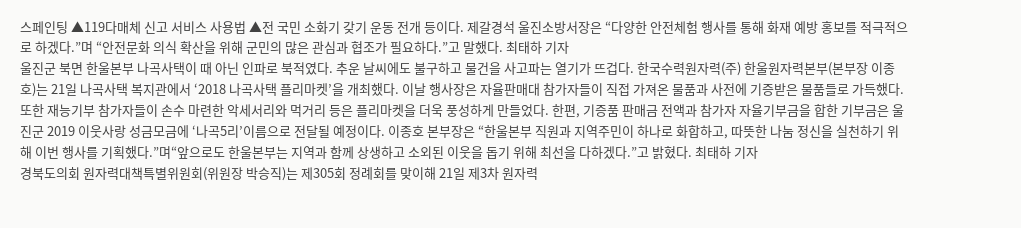스페인팅 ▲119다매체 신고 서비스 사용법 ▲전 국민 소화기 갖기 운동 전개 등이다. 제갈경석 울진소방서장은 “다양한 안전체험 행사를 통해 화재 예방 홍보를 적극적으로 하겠다.”며 “안전문화 의식 확산을 위해 군민의 많은 관심과 협조가 필요하다.”고 말했다. 최태하 기자
울진군 북면 한울본부 나곡사택이 때 아닌 인파로 북적였다. 추운 날씨에도 불구하고 물건을 사고파는 열기가 뜨겁다. 한국수력원자력(주) 한울원자력본부(본부장 이종호)는 21일 나곡사택 복지관에서 ‘2018 나곡사택 플리마켓’을 개최했다. 이날 행사장은 자율판매대 참가자들이 직접 가져온 물품과 사전에 기증받은 물품들로 가득했다. 또한 재능기부 참가자들이 손수 마련한 악세서리와 먹거리 등은 플리마켓을 더욱 풍성하게 만들었다. 한편, 기증품 판매금 전액과 참가자 자율기부금을 합한 기부금은 울진군 2019 이웃사랑 성금모금에 ‘나곡5리’이름으로 전달될 예정이다. 이종호 본부장은 “한울본부 직원과 지역주민이 하나로 화합하고, 따뜻한 나눔 정신을 실천하기 위해 이번 행사를 기획했다.”며“앞으로도 한울본부는 지역과 함께 상생하고 소외된 이웃을 돕기 위해 최선을 다하겠다.”고 밝혔다. 최태하 기자
경북도의회 원자력대책특별위원회(위원장 박승직)는 제305회 정례회를 맞이해 21일 제3차 원자력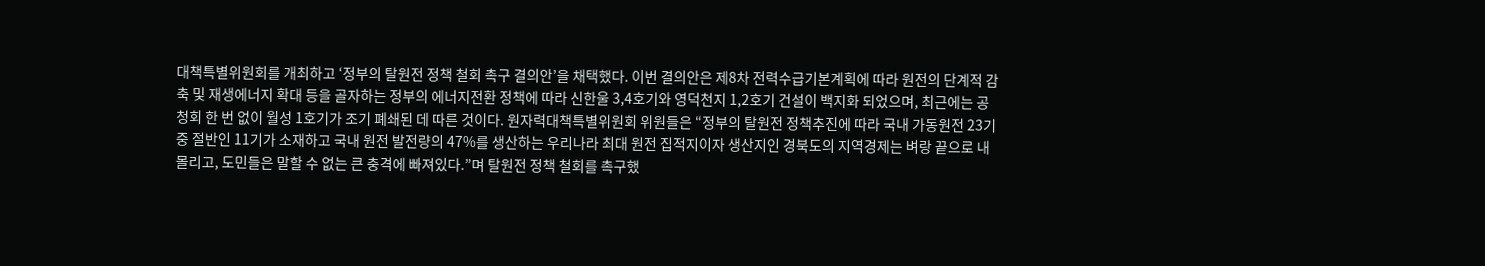대책특별위원회를 개최하고 ‘정부의 탈원전 정책 철회 촉구 결의안’을 채택했다. 이번 결의안은 제8차 전력수급기본계획에 따라 원전의 단계적 감축 및 재생에너지 확대 등을 골자하는 정부의 에너지전환 정책에 따라 신한울 3,4호기와 영덕천지 1,2호기 건설이 백지화 되었으며, 최근에는 공청회 한 번 없이 월성 1호기가 조기 폐쇄된 데 따른 것이다. 원자력대책특별위원회 위원들은 “정부의 탈원전 정책추진에 따라 국내 가동원전 23기중 절반인 11기가 소재하고 국내 원전 발전량의 47%를 생산하는 우리나라 최대 원전 집적지이자 생산지인 경북도의 지역경제는 벼랑 끝으로 내 몰리고, 도민들은 말할 수 없는 큰 충격에 빠져있다.”며 탈원전 정책 철회를 촉구했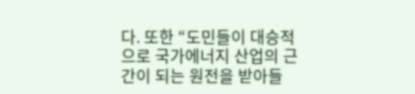다. 또한 “도민들이 대승적으로 국가에너지 산업의 근간이 되는 원전을 받아들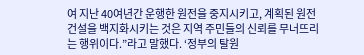여 지난 40여년간 운행한 원전을 중지시키고, 계획된 원전건설을 백지화시키는 것은 지역 주민들의 신뢰를 무너뜨리는 행위이다.”라고 말했다. ‘정부의 탈원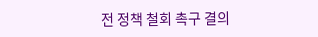전 정책 철회 촉구 결의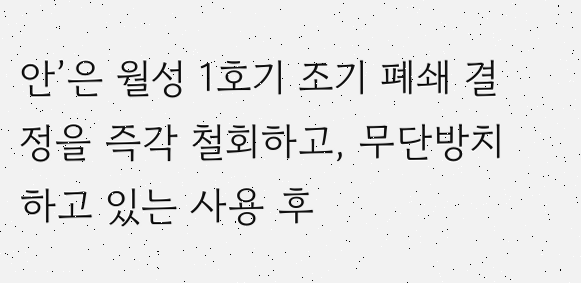안’은 월성 1호기 조기 폐쇄 결정을 즉각 철회하고, 무단방치하고 있는 사용 후